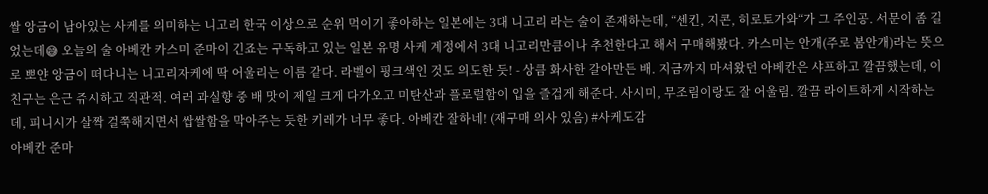쌀 앙금이 남아있는 사케를 의미하는 니고리 한국 이상으로 순위 먹이기 좋아하는 일본에는 3대 니고리 라는 술이 존재하는데, “센킨, 지콘, 히로토가와“가 그 주인공. 서문이 좀 길었는데😅 오늘의 술 아베칸 카스미 준마이 긴죠는 구독하고 있는 일본 유명 사케 계정에서 3대 니고리만큼이나 추천한다고 해서 구매해봤다. 카스미는 안개(주로 봄안개)라는 뜻으로 뽀얀 앙금이 떠다니는 니고리자케에 딱 어울리는 이름 같다. 라벨이 핑크색인 것도 의도한 듯! - 상큼 화사한 갈아만든 배. 지금까지 마셔왔던 아베칸은 샤프하고 깔끔했는데, 이 친구는 은근 쥬시하고 직관적. 여러 과실향 중 배 맛이 제일 크게 다가오고 미탄산과 플로럴함이 입을 즐겁게 해준다. 사시미, 무조림이랑도 잘 어울림. 깔끔 라이트하게 시작하는데, 피니시가 살짝 걸쭉해지면서 쌉쌀함을 막아주는 듯한 키레가 너무 좋다. 아베칸 잘하네! (재구매 의사 있음) #사케도감
아베칸 준마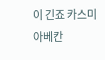이 긴죠 카스미
아베칸